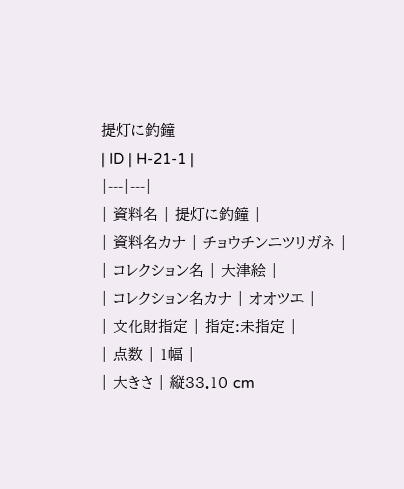提灯に釣鐘
| ID | H-21-1 |
|---|---|
| 資料名 | 提灯に釣鐘 |
| 資料名カナ | チョウチンニツリガネ |
| コレクション名 | 大津絵 |
| コレクション名カナ | オオツエ |
| 文化財指定 | 指定:未指定 |
| 点数 | 1幅 |
| 大きさ | 縦33.10 cm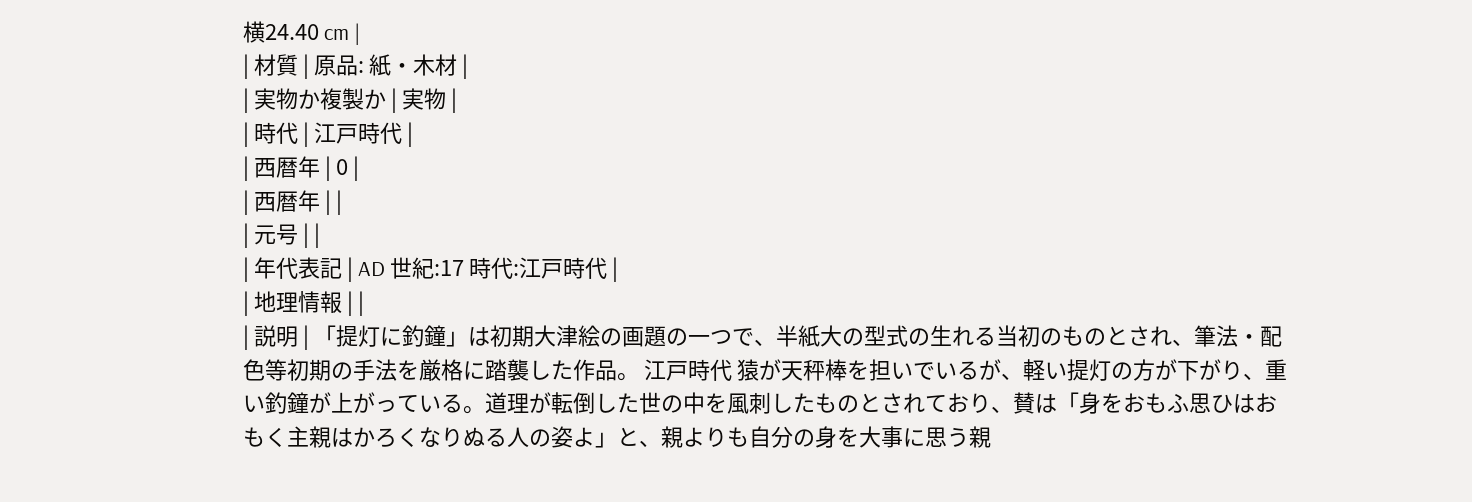横24.40 cm |
| 材質 | 原品: 紙・木材 |
| 実物か複製か | 実物 |
| 時代 | 江戸時代 |
| 西暦年 | 0 |
| 西暦年 | |
| 元号 | |
| 年代表記 | AD 世紀:17 時代:江戸時代 |
| 地理情報 | |
| 説明 | 「提灯に釣鐘」は初期大津絵の画題の一つで、半紙大の型式の生れる当初のものとされ、筆法・配色等初期の手法を厳格に踏襲した作品。 江戸時代 猿が天秤棒を担いでいるが、軽い提灯の方が下がり、重い釣鐘が上がっている。道理が転倒した世の中を風刺したものとされており、賛は「身をおもふ思ひはおもく主親はかろくなりぬる人の姿よ」と、親よりも自分の身を大事に思う親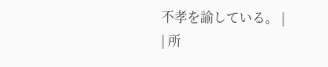不孝を諭している。 |
| 所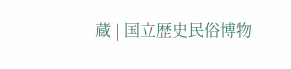蔵 | 国立歴史民俗博物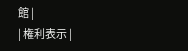館 |
| 権利表示 |